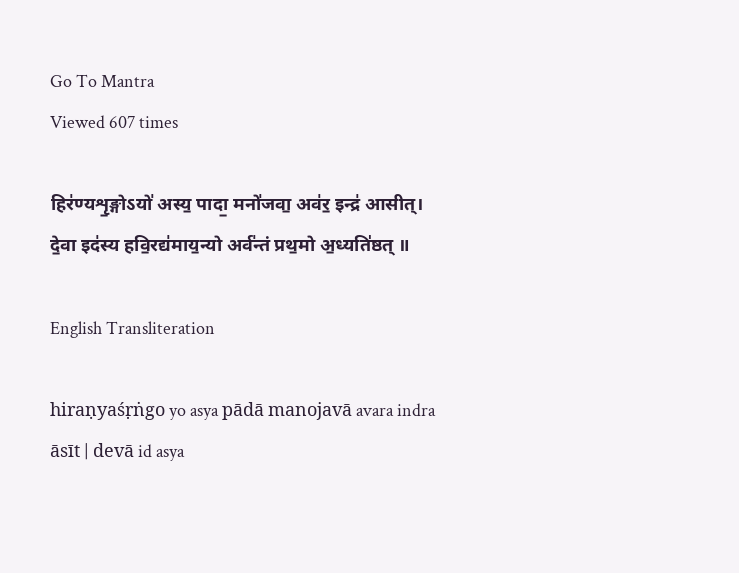Go To Mantra
Viewed 607 times

हिर॑ण्यशृ॒ङ्गोऽयो॑ अस्य॒ पादा॒ मनो॑जवा॒ अव॑र॒ इन्द्र॑ आसीत्। दे॒वा इद॑स्य हवि॒रद्य॑माय॒न्यो अर्व॑न्तं प्रथ॒मो अ॒ध्यति॑ष्ठत् ॥

English Transliteration

hiraṇyaśṛṅgo yo asya pādā manojavā avara indra āsīt | devā id asya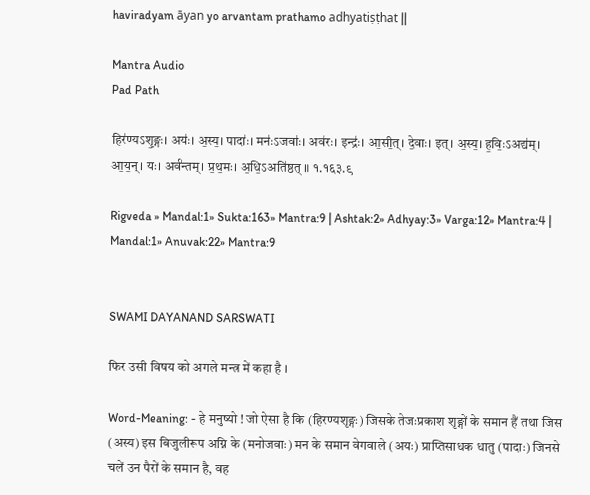haviradyam āyan yo arvantam prathamo adhyatiṣṭhat ||

Mantra Audio
Pad Path

हिर॑ण्यऽशृ॒ङ्गः। अयः॑। अ॒स्य॒। पादाः॑। मनः॑ऽजवाः॑। अव॑रः। इन्द्रः॑। आ॒सी॒त्। दे॒वाः। इत्। अ॒स्य॒। ह॒विः॒ऽअद्य॑म्। आ॒य॒न्। यः। अर्व॑न्तम्। प्र॒थ॒मः। अ॒धि॒ऽअति॑ष्ठत् ॥ १.१६३.९

Rigveda » Mandal:1» Sukta:163» Mantra:9 | Ashtak:2» Adhyay:3» Varga:12» Mantra:4 | Mandal:1» Anuvak:22» Mantra:9


SWAMI DAYANAND SARSWATI

फिर उसी विषय को अगले मन्त्र में कहा है ।

Word-Meaning: - हे मनुष्यो ! जो ऐसा है कि (हिरण्यशृङ्गः) जिसके तेजःप्रकाश शृङ्गों के समान हैं तथा जिस (अस्य) इस बिजुलीरूप अग्नि के (मनोजवाः) मन के समान वेगवाले (अयः) प्राप्तिसाधक धातु (पादाः) जिनसे चलें उन पैरों के समान है, वह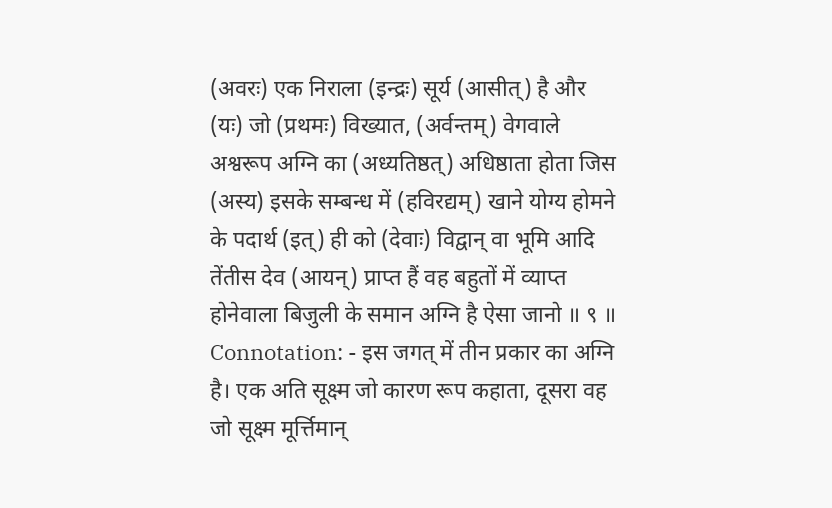(अवरः) एक निराला (इन्द्रः) सूर्य (आसीत्) है और (यः) जो (प्रथमः) विख्यात, (अर्वन्तम्) वेगवाले अश्वरूप अग्नि का (अध्यतिष्ठत्) अधिष्ठाता होता जिस (अस्य) इसके सम्बन्ध में (हविरद्यम्) खाने योग्य होमने के पदार्थ (इत्) ही को (देवाः) विद्वान् वा भूमि आदि तेंतीस देव (आयन्) प्राप्त हैं वह बहुतों में व्याप्त होनेवाला बिजुली के समान अग्नि है ऐसा जानो ॥ ९ ॥
Connotation: - इस जगत् में तीन प्रकार का अग्नि है। एक अति सूक्ष्म जो कारण रूप कहाता, दूसरा वह जो सूक्ष्म मूर्त्तिमान्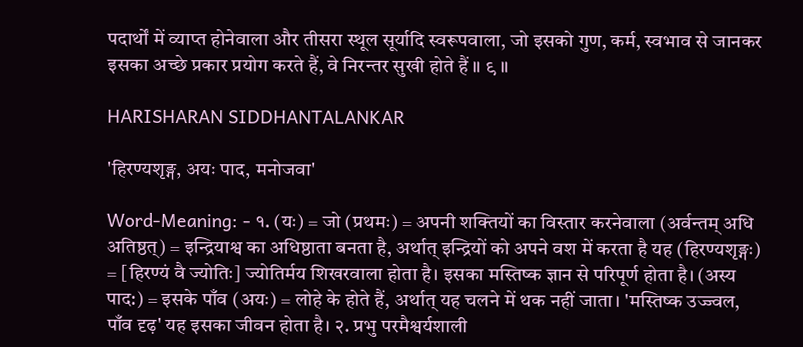पदार्थों में व्याप्त होनेवाला और तीसरा स्थूल सूर्यादि स्वरूपवाला, जो इसको गुण, कर्म, स्वभाव से जानकर इसका अच्छे प्रकार प्रयोग करते हैं, वे निरन्तर सुखी होते हैं ॥ ९ ॥

HARISHARAN SIDDHANTALANKAR

'हिरण्यशृङ्ग, अयः पाद, मनोजवा'

Word-Meaning: - १. (यः) = जो (प्रथमः) = अपनी शक्तियों का विस्तार करनेवाला (अर्वन्तम् अधि अतिष्ठत्) = इन्द्रियाश्व का अधिष्ठाता बनता है, अर्थात् इन्द्रियों को अपने वश में करता है यह (हिरण्यशृङ्गः) = [हिरण्यं वै ज्योतिः] ज्योतिर्मय शिखरवाला होता है। इसका मस्तिष्क ज्ञान से परिपूर्ण होता है। (अस्य पाद:) = इसके पाँव (अयः) = लोहे के होते हैं, अर्थात् यह चलने में थक नहीं जाता। 'मस्तिष्क उज्ज्वल, पाँव दृढ़' यह इसका जीवन होता है। २. प्रभु परमैश्वर्यशाली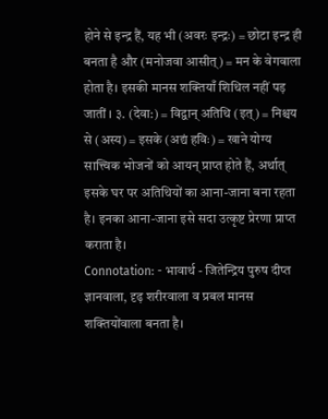होने से इन्द्र हैं, यह भी (अवरः इन्द्रः) = छोटा इन्द्र ही बनता है और (मनोजवा आसीत्) = मन के वेगवाला होता है। इसकी मानस शक्तियाँ शिथिल नहीं पड़ जातीं । ३. (देवा:) = विद्वान् अतिथि (इत्) = निश्चय से (अस्य) = इसके (अद्यं हविः) = खाने योग्य सात्त्विक भोजनों को आयन् प्राप्त होते हैं, अर्थात् इसके घर पर अतिथियों का आना-जाना बना रहता है। इनका आना-जाना इसे सदा उत्कृष्ट प्रेरणा प्राप्त कराता है।
Connotation: - भावार्थ - जितेन्द्रिय पुरुष दीप्त ज्ञानवाला, दृढ़ शरीरवाला व प्रबल मानस शक्तियोंवाला बनता है।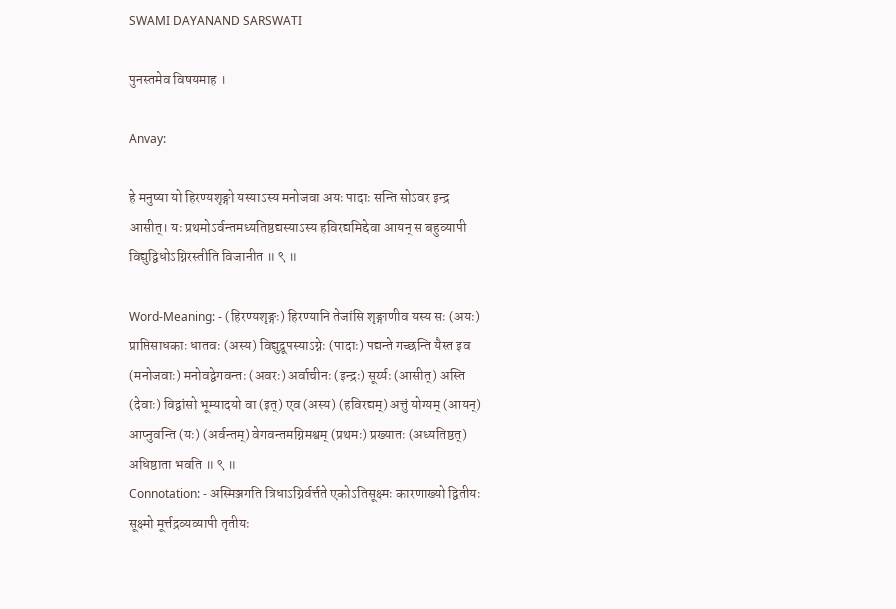SWAMI DAYANAND SARSWATI

पुनस्तमेव विषयमाह ।

Anvay:

हे मनुष्या यो हिरण्यशृङ्गो यस्याऽस्य मनोजवा अयः पादाः सन्ति सोऽवर इन्द्र आसीत्। यः प्रथमोऽर्वन्तमध्यतिष्ठद्यस्याऽस्य हविरद्यमिद्देवा आयन् स बहुव्यापी विद्युद्विधोऽग्निरस्तीति विजानीत ॥ ९ ॥

Word-Meaning: - (हिरण्यशृङ्गः) हिरण्यानि तेजांसि शृङ्गाणीव यस्य सः (अयः) प्राप्तिसाधकाः धातवः (अस्य) विद्युद्रूपस्याऽग्नेः (पादाः) पद्यन्ते गच्छन्ति यैस्त इव (मनोजवाः) मनोवद्वेगवन्तः (अवरः) अर्वाचीनः (इन्द्रः) सूर्य्यः (आसीत्) अस्ति (देवाः) विद्वांसो भूम्यादयो वा (इत्) एव (अस्य) (हविरद्यम्) अत्तुं योग्यम् (आयन्) आप्नुवन्ति (यः) (अर्वन्तम्) वेगवन्तमग्निमश्वम् (प्रथमः) प्रख्यातः (अध्यतिष्ठत्) अधिष्ठाता भवति ॥ ९ ॥
Connotation: - अस्मिञ्जगति त्रिधाऽग्निर्वर्त्तते एकोऽतिसूक्ष्मः कारणाख्यो द्वितीयः सूक्ष्मो मूर्त्तद्रव्यव्यापी तृतीयः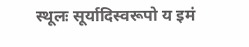स्थूलः सूर्यादिस्वरूपो य इमं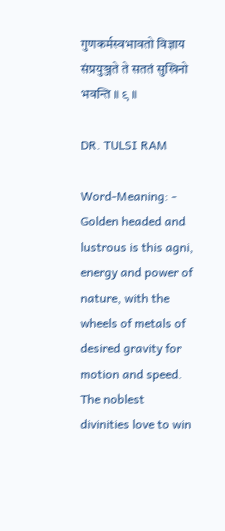गुणकर्मस्वभावतो विज्ञाय संप्रयुञ्जते ते सततं सुखिनो भवन्ति ॥ ९ ॥

DR. TULSI RAM

Word-Meaning: - Golden headed and lustrous is this agni, energy and power of nature, with the wheels of metals of desired gravity for motion and speed. The noblest divinities love to win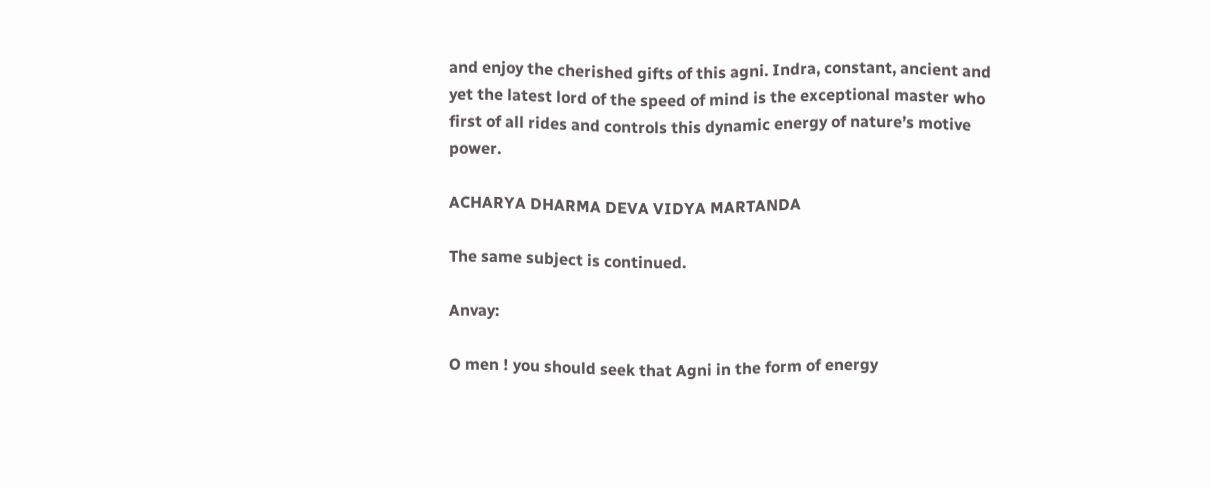and enjoy the cherished gifts of this agni. Indra, constant, ancient and yet the latest lord of the speed of mind is the exceptional master who first of all rides and controls this dynamic energy of nature’s motive power.

ACHARYA DHARMA DEVA VIDYA MARTANDA

The same subject is continued.

Anvay:

O men ! you should seek that Agni in the form of energy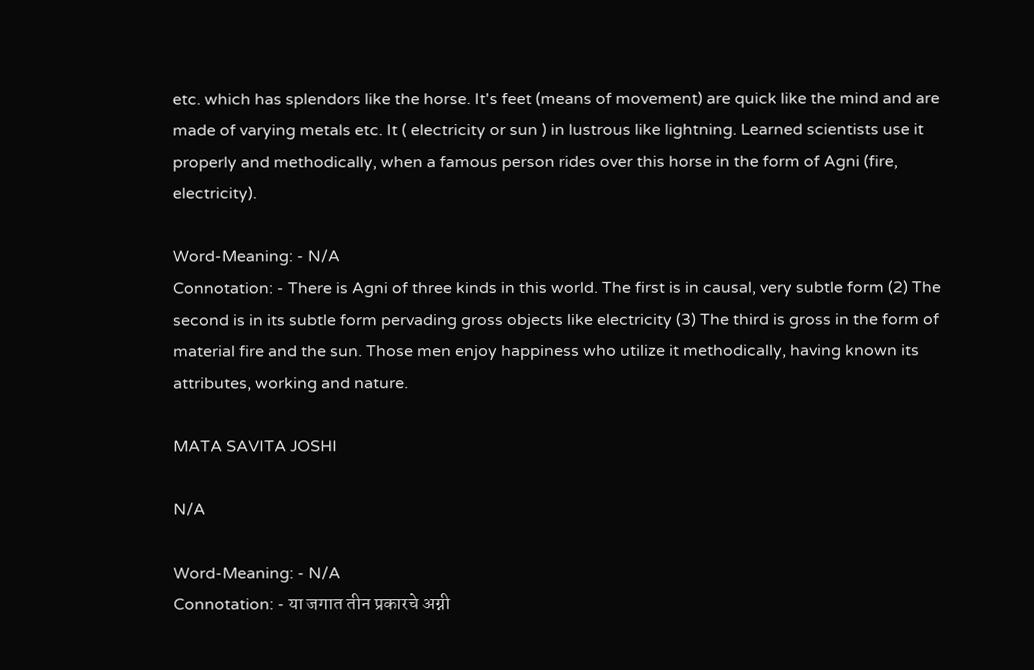etc. which has splendors like the horse. It's feet (means of movement) are quick like the mind and are made of varying metals etc. It ( electricity or sun ) in lustrous like lightning. Learned scientists use it properly and methodically, when a famous person rides over this horse in the form of Agni (fire, electricity).

Word-Meaning: - N/A
Connotation: - There is Agni of three kinds in this world. The first is in causal, very subtle form (2) The second is in its subtle form pervading gross objects like electricity (3) The third is gross in the form of material fire and the sun. Those men enjoy happiness who utilize it methodically, having known its attributes, working and nature.

MATA SAVITA JOSHI

N/A

Word-Meaning: - N/A
Connotation: - या जगात तीन प्रकारचे अग्नी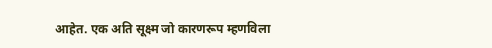आहेत. एक अति सूक्ष्म जो कारणरूप म्हणविला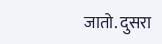जातो. दुसरा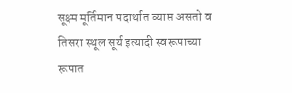सूक्ष्म मूर्तिमान पदार्थात व्याप्त असतो व तिसरा स्थूल सूर्य इत्यादी स्वरूपाच्या रूपात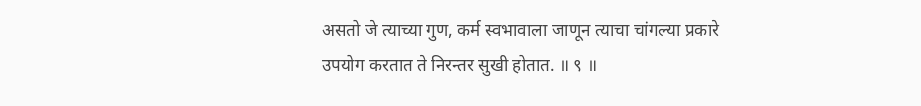असतो जे त्याच्या गुण, कर्म स्वभावाला जाणून त्याचा चांगल्या प्रकारे उपयोग करतात ते निरन्तर सुखी होतात. ॥ ९ ॥